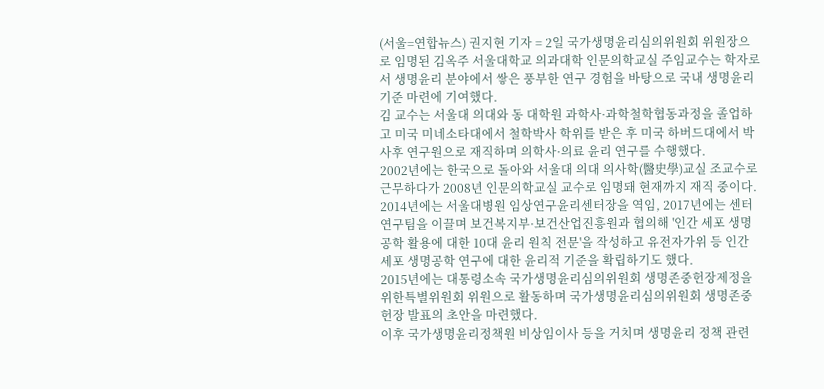(서울=연합뉴스) 권지현 기자 = 2일 국가생명윤리심의위원회 위원장으로 임명된 김옥주 서울대학교 의과대학 인문의학교실 주임교수는 학자로서 생명윤리 분야에서 쌓은 풍부한 연구 경험을 바탕으로 국내 생명윤리 기준 마련에 기여했다.
김 교수는 서울대 의대와 동 대학원 과학사·과학철학협동과정을 졸업하고 미국 미네소타대에서 철학박사 학위를 받은 후 미국 하버드대에서 박사후 연구원으로 재직하며 의학사·의료 윤리 연구를 수행했다.
2002년에는 한국으로 돌아와 서울대 의대 의사학(醫史學)교실 조교수로 근무하다가 2008년 인문의학교실 교수로 임명돼 현재까지 재직 중이다.
2014년에는 서울대병원 임상연구윤리센터장을 역임, 2017년에는 센터 연구팀을 이끌며 보건복지부·보건산업진흥원과 협의해 '인간 세포 생명공학 활용에 대한 10대 윤리 원칙 전문'을 작성하고 유전자가위 등 인간 세포 생명공학 연구에 대한 윤리적 기준을 확립하기도 했다.
2015년에는 대통령소속 국가생명윤리심의위원회 생명존중헌장제정을위한특별위원회 위원으로 활동하며 국가생명윤리심의위원회 생명존중헌장 발표의 초안을 마련했다.
이후 국가생명윤리정책원 비상임이사 등을 거치며 생명윤리 정책 관련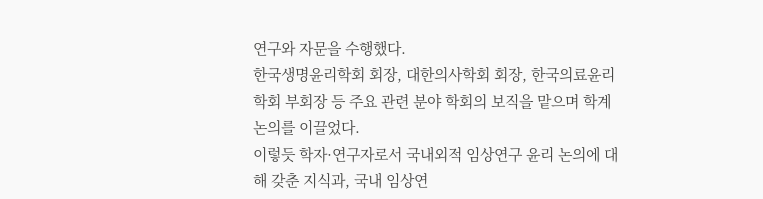연구와 자문을 수행했다.
한국생명윤리학회 회장, 대한의사학회 회장, 한국의료윤리학회 부회장 등 주요 관련 분야 학회의 보직을 맡으며 학계 논의를 이끌었다.
이렇듯 학자·연구자로서 국내외적 임상연구 윤리 논의에 대해 갖춘 지식과, 국내 임상연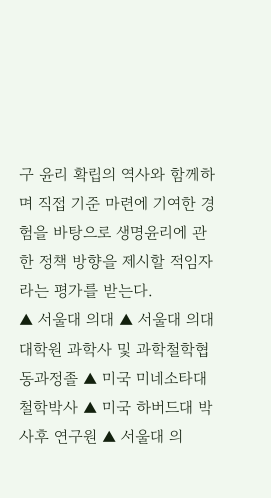구 윤리 확립의 역사와 함께하며 직접 기준 마련에 기여한 경험을 바탕으로 생명윤리에 관한 정책 방향을 제시할 적임자라는 평가를 받는다.
▲ 서울대 의대 ▲ 서울대 의대 대학원 과학사 및 과학철학협동과정졸 ▲ 미국 미네소타대 철학박사 ▲ 미국 하버드대 박사후 연구원 ▲ 서울대 의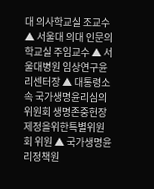대 의사학교실 조교수 ▲ 서울대 의대 인문의학교실 주임교수 ▲ 서울대병원 임상연구윤리센터장 ▲ 대통령소속 국가생명윤리심의위원회 생명존중헌장제정을위한특별위원회 위원 ▲ 국가생명윤리정책원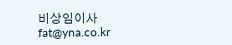비상임이사
fat@yna.co.kr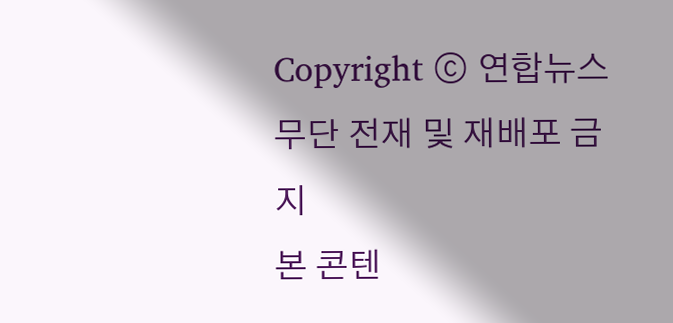Copyright ⓒ 연합뉴스 무단 전재 및 재배포 금지
본 콘텐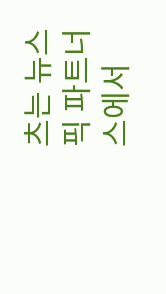츠는 뉴스픽 파트너스에서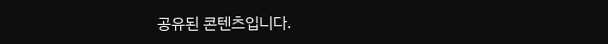공유된 콘텐츠입니다.